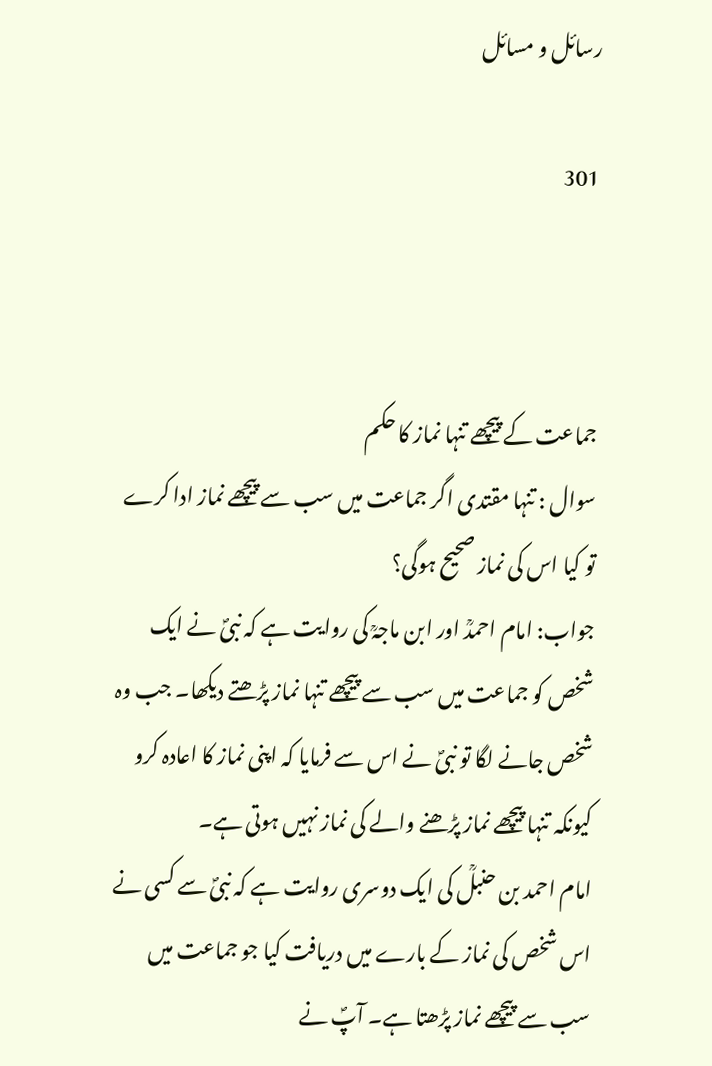رسائل و مسائل

301



جماعت کے پیچھے تنہا نماز کا حکم
سوال : تنہا مقتدی اگر جماعت میں سب سے پیچھے نماز ادا کرے تو کیا اس کی نماز صحیح ہوگی؟
جواب: امام احمدؒ اور ابن ماجہؒ کی روایت ہے کہ نبیؐ نے ایک شخص کو جماعت میں سب سے پیچھے تنہا نماز پڑھتے دیکھا۔ جب وہ شخص جانے لگا تو نبیؐ نے اس سے فرمایا کہ اپنی نماز کا اعادہ کرو کیونکہ تنہا پیچھے نماز پڑھنے والے کی نماز نہیں ہوتی ہے۔
امام احمد بن حنبلؒ کی ایک دوسری روایت ہے کہ نبیؐ سے کسی نے اس شخص کی نماز کے بارے میں دریافت کیا جو جماعت میں سب سے پیچھے نماز پڑھتا ہے۔ آپؐ نے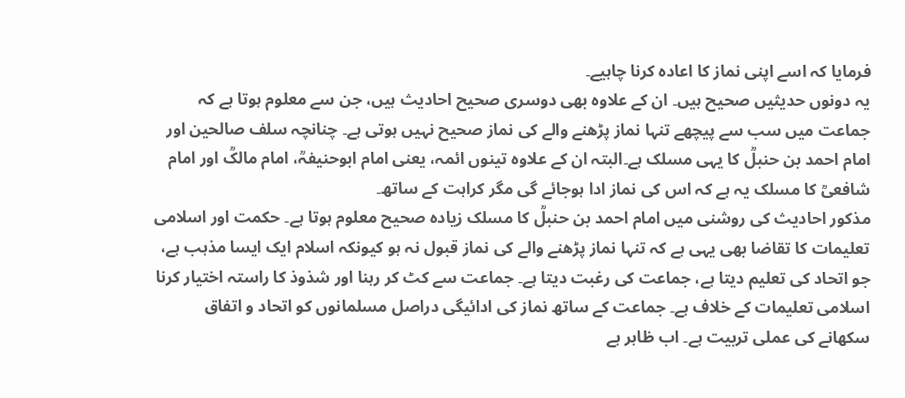فرمایا کہ اسے اپنی نماز کا اعادہ کرنا چاہیے۔
یہ دونوں حدیثیں صحیح ہیں۔ ان کے علاوہ بھی دوسری صحیح احادیث ہیں، جن سے معلوم ہوتا ہے کہ جماعت میں سب سے پیچھے تنہا نماز پڑھنے والے کی نماز صحیح نہیں ہوتی ہے۔ چنانچہ سلف صالحین اور امام احمد بن حنبلؒ کا یہی مسلک ہے۔البتہ ان کے علاوہ تینوں ائمہ، یعنی امام ابوحنیفہؒ، امام مالکؒ اور امام شافعیؒ کا مسلک یہ ہے کہ اس کی نماز ادا ہوجائے گی مگر کراہت کے ساتھ۔
مذکور احادیث کی روشنی میں امام احمد بن حنبلؒ کا مسلک زیادہ صحیح معلوم ہوتا ہے۔ حکمت اور اسلامی تعلیمات کا تقاضا بھی یہی ہے کہ تنہا نماز پڑھنے والے کی نماز قبول نہ ہو کیونکہ اسلام ایک ایسا مذہب ہے، جو اتحاد کی تعلیم دیتا ہے، جماعت کی رغبت دیتا ہے۔ جماعت سے کٹ کر رہنا اور شذوذ کا راستہ اختیار کرنا اسلامی تعلیمات کے خلاف ہے۔ جماعت کے ساتھ نماز کی ادائیگی دراصل مسلمانوں کو اتحاد و اتفاق سکھانے کی عملی تربیت ہے۔ اب ظاہر ہے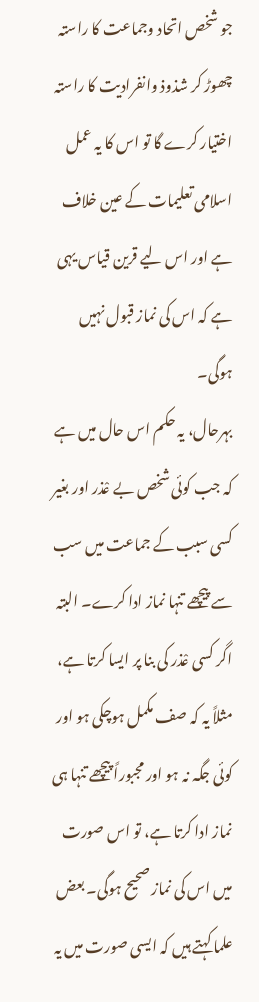جو شخص اتحاد وجماعت کا راستہ چھوڑ کر شذوذ وانفرادیت کا راستہ اختیار کرے گا تو اس کا یہ عمل اسلامی تعلیمات کے عین خلاف ہے اور اس لیے قرین قیاس یہی ہے کہ اس کی نماز قبول نہیں ہوگی۔
بہرحال، یہ حکم اس حال میں ہے کہ جب کوئی شخص بے عْذر اور بغیر کسی سبب کے جماعت میں سب سے پیچھے تنہا نماز ادا کرے۔ البتہ اگر کسی عْذر کی بنا پر ایسا کرتا ہے، مثلاً یہ کہ صف مکمل ہوچکی ہو اور کوئی جگہ نہ ہو اور مجبوراً پیچھے تنہا ہی نماز ادا کرتا ہے، تو اس صورت میں اس کی نماز صحیح ہوگی۔ بعض علما کہتے ہیں کہ ایسی صورت میں یہ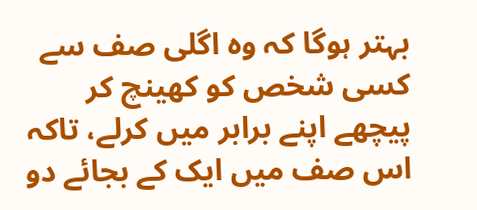بہتر ہوگا کہ وہ اگلی صف سے کسی شخص کو کھینچ کر پیچھے اپنے برابر میں کرلے، تاکہ اس صف میں ایک کے بجائے دو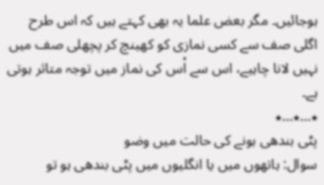ہوجائیں۔ مگر بعض علما یہ بھی کہتے ہیں کہ اس طرح اگلی صف سے کسی نمازی کو کھینچ کر پچھلی صف میں نہیں لانا چاہیے، اس سے اْس کی نماز میں توجہ متاثر ہوتی ہے۔
٭…٭…٭
پٹی بندھی ہونے کی حالت میں وضو
سوال: ہاتھوں میں یا انگلیوں میں پٹی بندھی ہو تو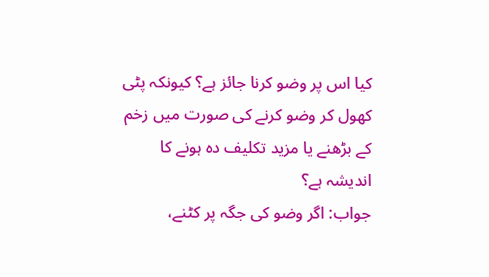کیا اس پر وضو کرنا جائز ہے؟ کیونکہ پٹی کھول کر وضو کرنے کی صورت میں زخم کے بڑھنے یا مزید تکلیف دہ ہونے کا اندیشہ ہے؟
جواب: اگر وضو کی جگہ پر کٹنے،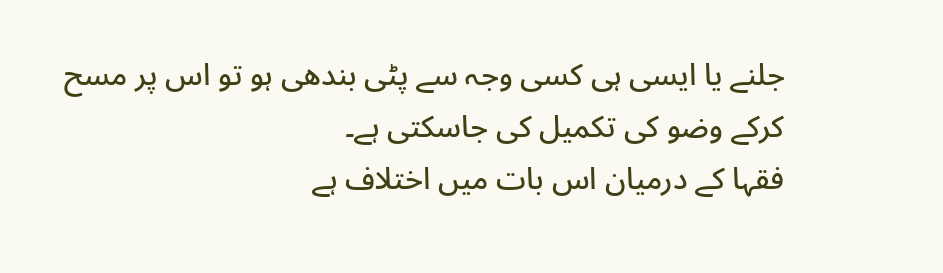جلنے یا ایسی ہی کسی وجہ سے پٹی بندھی ہو تو اس پر مسح کرکے وضو کی تکمیل کی جاسکتی ہے۔
فقہا کے درمیان اس بات میں اختلاف ہے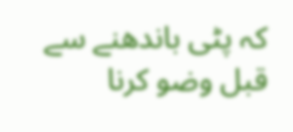کہ پٹی باندھنے سے قبل وضو کرنا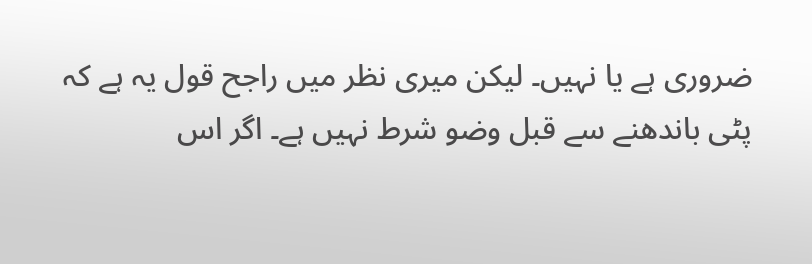ضروری ہے یا نہیں۔ لیکن میری نظر میں راجح قول یہ ہے کہ پٹی باندھنے سے قبل وضو شرط نہیں ہے۔ اگر اس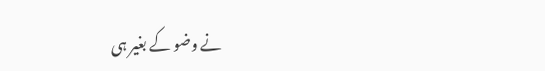نے وضو کے بغیر ہی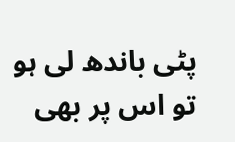پٹی باندھ لی ہو تو اس پر بھی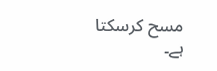مسح کرسکتا ہے۔